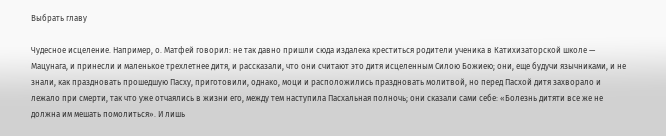Выбрать главу

Чудесное исцеление. Например, о. Матфей говорил: не так давно пришли сюда издалека креститься родители ученика в Катихизаторской школе — Мацунага, и принесли и маленькое трехлетнее дитя, и рассказали, что они считают это дитя исцеленным Силою Божиею; они, еще будучи язычниками, и не знали, как праздновать прошедшую Пасху, приготовили, однако, моци и расположились праздновать молитвой, но перед Пасхой дитя захворало и лежало при смерти, так что уже отчаялись в жизни его, между тем наступила Пасхальная полночь; они сказали сами себе: «Болезнь дитяти все же не должна им мешать помолиться». И лишь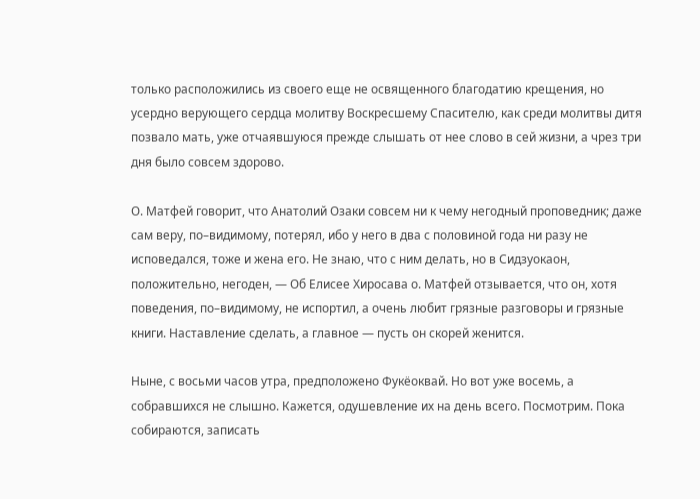только расположились из своего еще не освященного благодатию крещения, но усердно верующего сердца молитву Воскресшему Спасителю, как среди молитвы дитя позвало мать, уже отчаявшуюся прежде слышать от нее слово в сей жизни, а чрез три дня было совсем здорово.

О. Матфей говорит, что Анатолий Озаки совсем ни к чему негодный проповедник; даже сам веру, по–видимому, потерял, ибо у него в два с половиной года ни разу не исповедался, тоже и жена его. Не знаю, что с ним делать, но в Сидзуокаон, положительно, негоден, — Об Елисее Хиросава о. Матфей отзывается, что он, хотя поведения, по–видимому, не испортил, а очень любит грязные разговоры и грязные книги. Наставление сделать, а главное — пусть он скорей женится.

Ныне, с восьми часов утра, предположено Фукёоквай. Но вот уже восемь, а собравшихся не слышно. Кажется, одушевление их на день всего. Посмотрим. Пока собираются, записать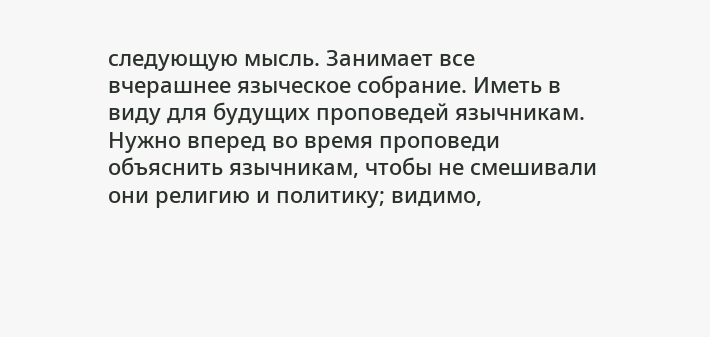следующую мысль. Занимает все вчерашнее языческое собрание. Иметь в виду для будущих проповедей язычникам. Нужно вперед во время проповеди объяснить язычникам, чтобы не смешивали они религию и политику; видимо,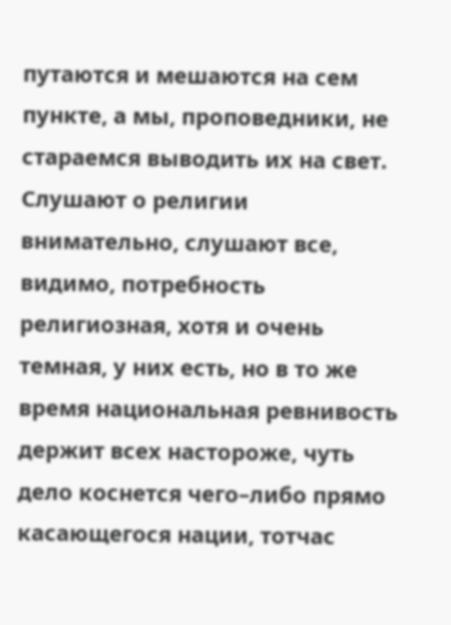путаются и мешаются на сем пункте, а мы, проповедники, не стараемся выводить их на свет. Слушают о религии внимательно, слушают все, видимо, потребность религиозная, хотя и очень темная, у них есть, но в то же время национальная ревнивость держит всех настороже, чуть дело коснется чего–либо прямо касающегося нации, тотчас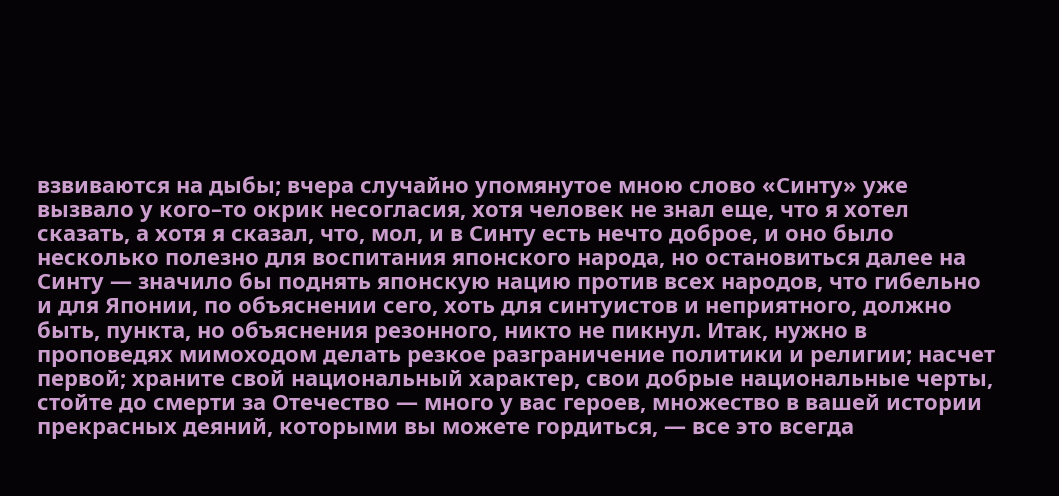взвиваются на дыбы; вчера случайно упомянутое мною слово «Синту» уже вызвало у кого–то окрик несогласия, хотя человек не знал еще, что я хотел сказать, а хотя я сказал, что, мол, и в Синту есть нечто доброе, и оно было несколько полезно для воспитания японского народа, но остановиться далее на Синту — значило бы поднять японскую нацию против всех народов, что гибельно и для Японии, по объяснении сего, хоть для синтуистов и неприятного, должно быть, пункта, но объяснения резонного, никто не пикнул. Итак, нужно в проповедях мимоходом делать резкое разграничение политики и религии; насчет первой; храните свой национальный характер, свои добрые национальные черты, стойте до смерти за Отечество — много у вас героев, множество в вашей истории прекрасных деяний, которыми вы можете гордиться, — все это всегда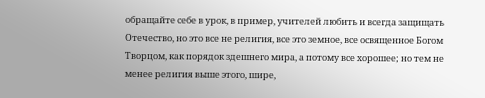обращайте себе в урок, в пример, учителей любить и всегда защищать Отечество, но это все не религия, все это земное, все освященное Богом Творцом, как порядок здешнего мира, а потому все хорошее; но тем не менее религия выше этого, шире,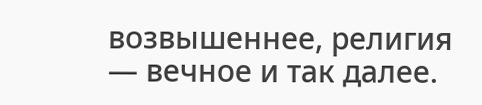возвышеннее, религия — вечное и так далее.